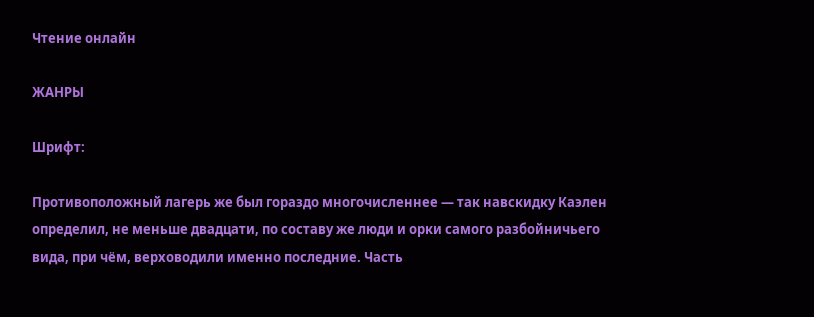Чтение онлайн

ЖАНРЫ

Шрифт:

Противоположный лагерь же был гораздо многочисленнее — так навскидку Каэлен определил, не меньше двадцати, по составу же люди и орки самого разбойничьего вида, при чём, верховодили именно последние. Часть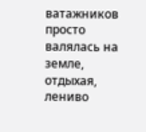ватажников просто валялась на земле, отдыхая, лениво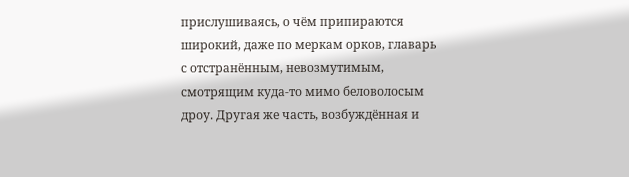прислушиваясь, о чём припираются широкий, даже по меркам орков, главарь с отстранённым, невозмутимым, смотрящим куда-то мимо беловолосым дроу. Другая же часть, возбуждённая и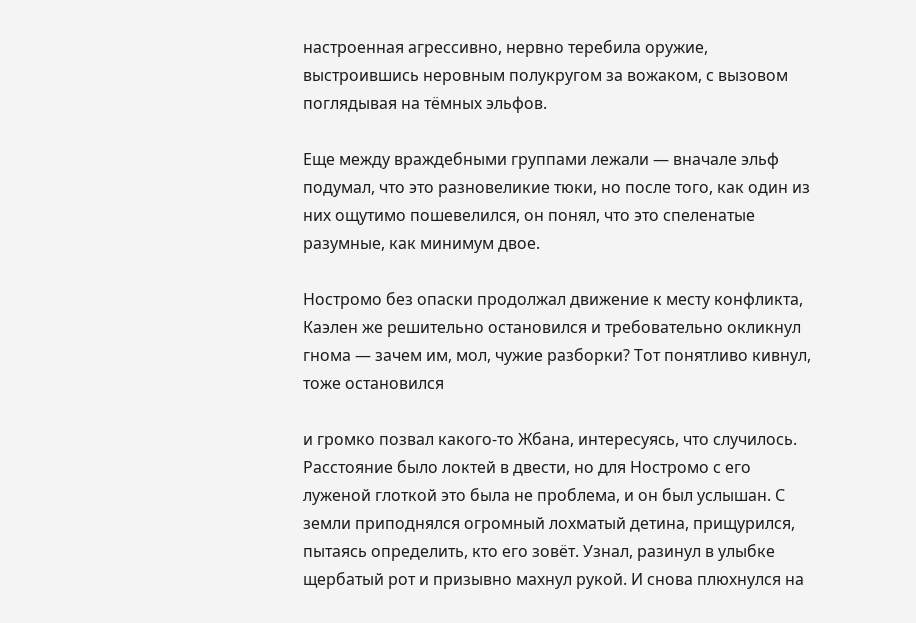настроенная агрессивно, нервно теребила оружие, выстроившись неровным полукругом за вожаком, с вызовом поглядывая на тёмных эльфов.

Еще между враждебными группами лежали — вначале эльф подумал, что это разновеликие тюки, но после того, как один из них ощутимо пошевелился, он понял, что это спеленатые разумные, как минимум двое.

Ностромо без опаски продолжал движение к месту конфликта, Каэлен же решительно остановился и требовательно окликнул гнома — зачем им, мол, чужие разборки? Тот понятливо кивнул, тоже остановился

и громко позвал какого-то Жбана, интересуясь, что случилось. Расстояние было локтей в двести, но для Ностромо с его луженой глоткой это была не проблема, и он был услышан. С земли приподнялся огромный лохматый детина, прищурился, пытаясь определить, кто его зовёт. Узнал, разинул в улыбке щербатый рот и призывно махнул рукой. И снова плюхнулся на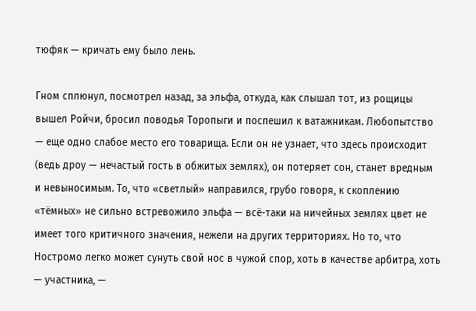тюфяк — кричать ему было лень.

Гном сплюнул, посмотрел назад, за эльфа, откуда, как слышал тот, из рощицы вышел Ройчи, бросил поводья Торопыги и поспешил к ватажникам. Любопытство — еще одно слабое место его товарища. Если он не узнает, что здесь происходит (ведь дроу — нечастый гость в обжитых землях), он потеряет сон, станет вредным и невыносимым. То, что «светлый» направился, грубо говоря, к скоплению «тёмных» не сильно встревожило эльфа — всё-таки на ничейных землях цвет не имеет того критичного значения, нежели на других территориях. Но то, что Ностромо легко может сунуть свой нос в чужой спор, хоть в качестве арбитра, хоть — участника, —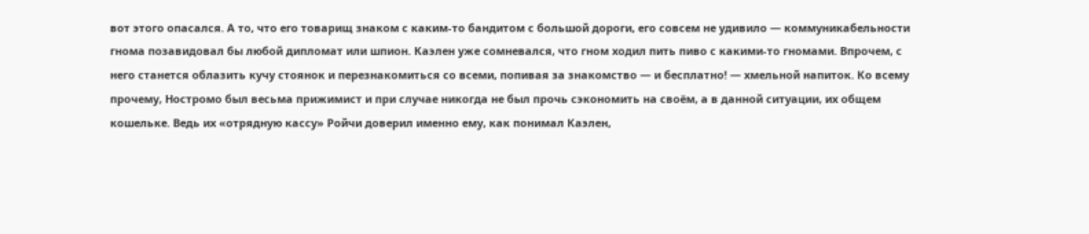вот этого опасался. А то, что его товарищ знаком с каким-то бандитом с большой дороги, его совсем не удивило — коммуникабельности гнома позавидовал бы любой дипломат или шпион. Каэлен уже сомневался, что гном ходил пить пиво с какими-то гномами. Впрочем, с него станется облазить кучу стоянок и перезнакомиться со всеми, попивая за знакомство — и бесплатно! — хмельной напиток. Ко всему прочему, Ностромо был весьма прижимист и при случае никогда не был прочь сэкономить на своём, а в данной ситуации, их общем кошельке. Ведь их «отрядную кассу» Ройчи доверил именно ему, как понимал Каэлен,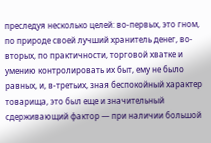преследуя несколько целей: во-первых, это гном, по природе своей лучший хранитель денег, во-вторых, по практичности, торговой хватке и умению контролировать их быт, ему не было равных, и, в-третьих, зная беспокойный характер товарища, это был еще и значительный сдерживающий фактор — при наличии большой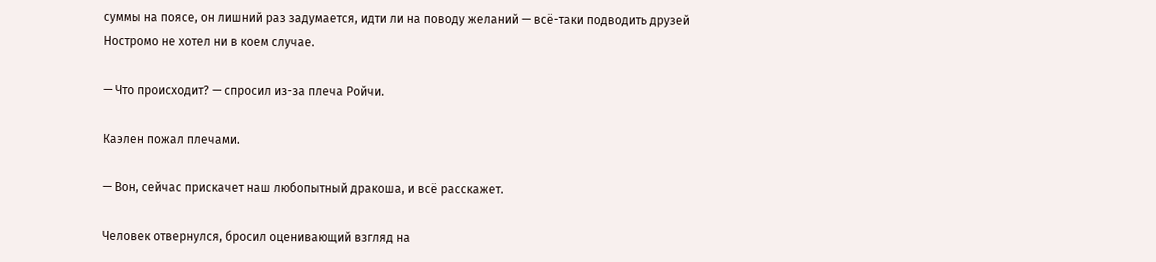суммы на поясе, он лишний раз задумается, идти ли на поводу желаний — всё-таки подводить друзей Ностромо не хотел ни в коем случае.

— Что происходит? — спросил из-за плеча Ройчи.

Каэлен пожал плечами.

— Вон, сейчас прискачет наш любопытный дракоша, и всё расскажет.

Человек отвернулся, бросил оценивающий взгляд на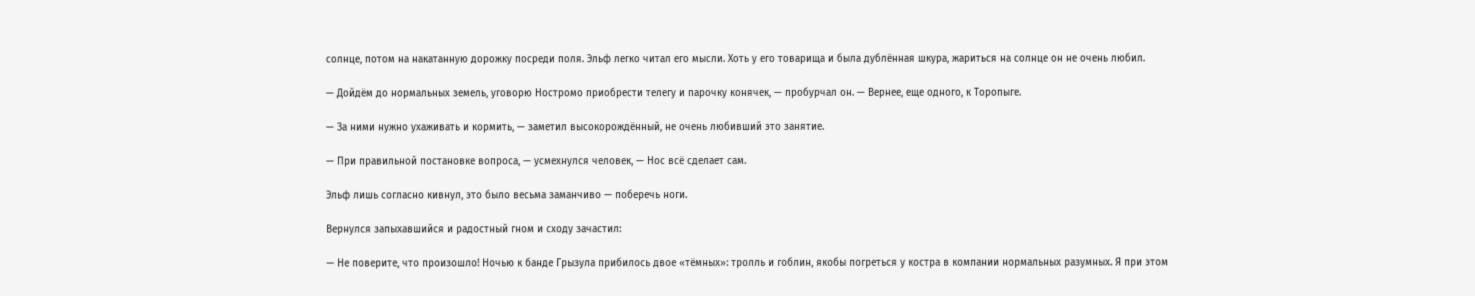солнце, потом на накатанную дорожку посреди поля. Эльф легко читал его мысли. Хоть у его товарища и была дублённая шкура, жариться на солнце он не очень любил.

— Дойдём до нормальных земель, уговорю Ностромо приобрести телегу и парочку конячек, — пробурчал он. — Вернее, еще одного, к Торопыге.

— За ними нужно ухаживать и кормить, — заметил высокорождённый, не очень любивший это занятие.

— При правильной постановке вопроса, — усмехнулся человек, — Нос всё сделает сам.

Эльф лишь согласно кивнул, это было весьма заманчиво — поберечь ноги.

Вернулся запыхавшийся и радостный гном и сходу зачастил:

— Не поверите, что произошло! Ночью к банде Грызула прибилось двое «тёмных»: тролль и гоблин, якобы погреться у костра в компании нормальных разумных. Я при этом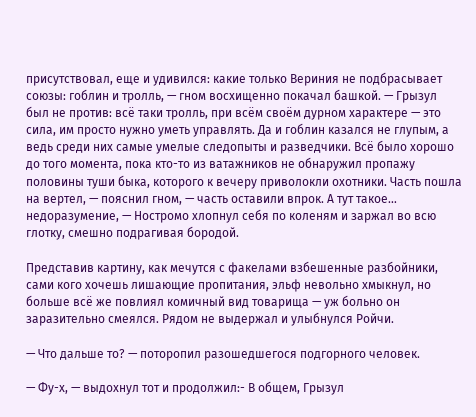присутствовал, еще и удивился: какие только Вериния не подбрасывает союзы: гоблин и тролль, — гном восхищенно покачал башкой. — Грызул был не против: всё таки тролль, при всём своём дурном характере — это сила, им просто нужно уметь управлять. Да и гоблин казался не глупым, а ведь среди них самые умелые следопыты и разведчики. Всё было хорошо до того момента, пока кто-то из ватажников не обнаружил пропажу половины туши быка, которого к вечеру приволокли охотники. Часть пошла на вертел, — пояснил гном, — часть оставили впрок. А тут такое… недоразумение, — Ностромо хлопнул себя по коленям и заржал во всю глотку, смешно подрагивая бородой.

Представив картину, как мечутся с факелами взбешенные разбойники, сами кого хочешь лишающие пропитания, эльф невольно хмыкнул, но больше всё же повлиял комичный вид товарища — уж больно он заразительно смеялся. Рядом не выдержал и улыбнулся Ройчи.

— Что дальше то? — поторопил разошедшегося подгорного человек.

— Фу-х, — выдохнул тот и продолжил:- В общем, Грызул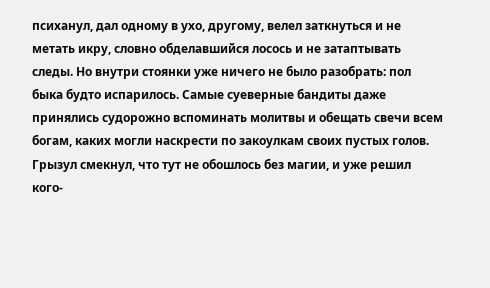психанул, дал одному в ухо, другому, велел заткнуться и не метать икру, словно обделавшийся лосось и не затаптывать следы. Но внутри стоянки уже ничего не было разобрать: пол быка будто испарилось. Самые суеверные бандиты даже принялись судорожно вспоминать молитвы и обещать свечи всем богам, каких могли наскрести по закоулкам своих пустых голов. Грызул смекнул, что тут не обошлось без магии, и уже решил кого-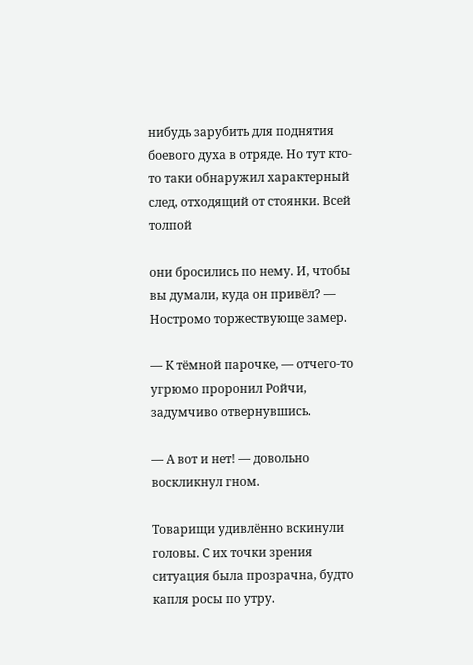нибудь зарубить для поднятия боевого духа в отряде. Но тут кто-то таки обнаружил характерный след, отходящий от стоянки. Всей толпой

они бросились по нему. И, чтобы вы думали, куда он привёл? — Ностромо торжествующе замер.

— К тёмной парочке, — отчего-то угрюмо проронил Ройчи, задумчиво отвернувшись.

— А вот и нет! — довольно воскликнул гном.

Товарищи удивлённо вскинули головы. С их точки зрения ситуация была прозрачна, будто капля росы по утру.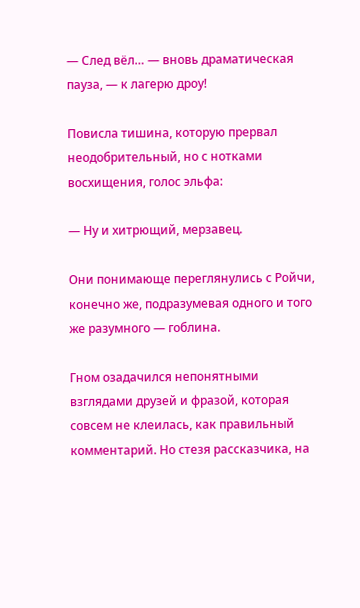— След вёл… — вновь драматическая пауза, — к лагерю дроу!

Повисла тишина, которую прервал неодобрительный, но с нотками восхищения, голос эльфа:

— Ну и хитрющий, мерзавец.

Они понимающе переглянулись с Ройчи, конечно же, подразумевая одного и того же разумного — гоблина.

Гном озадачился непонятными взглядами друзей и фразой, которая совсем не клеилась, как правильный комментарий. Но стезя рассказчика, на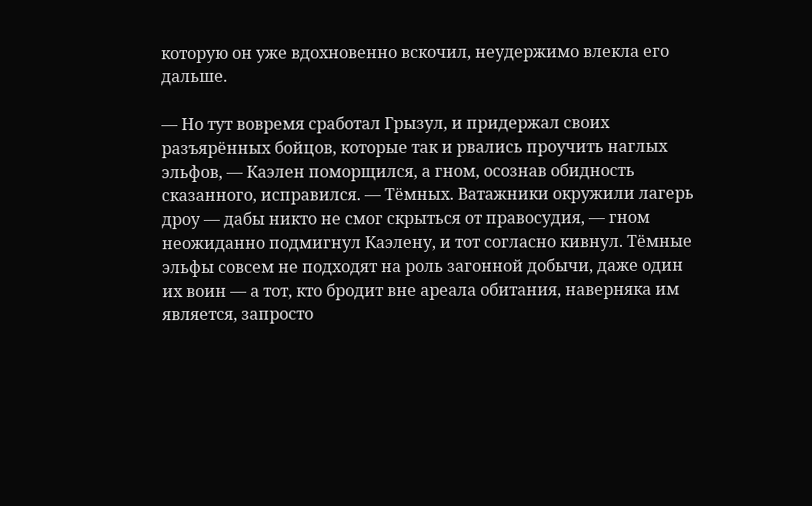которую он уже вдохновенно вскочил, неудержимо влекла его дальше.

— Но тут вовремя сработал Грызул, и придержал своих разъярённых бойцов, которые так и рвались проучить наглых эльфов, — Каэлен поморщился, а гном, осознав обидность сказанного, исправился. — Тёмных. Ватажники окружили лагерь дроу — дабы никто не смог скрыться от правосудия, — гном неожиданно подмигнул Каэлену, и тот согласно кивнул. Тёмные эльфы совсем не подходят на роль загонной добычи, даже один их воин — а тот, кто бродит вне ареала обитания, наверняка им является, запросто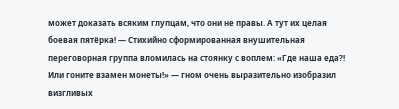может доказать всяким глупцам, что они не правы. А тут их целая боевая пятёрка! — Стихийно сформированная внушительная переговорная группа вломилась на стоянку с воплем: «Где наша еда?! Или гоните взамен монеты!» — гном очень выразительно изобразил визгливых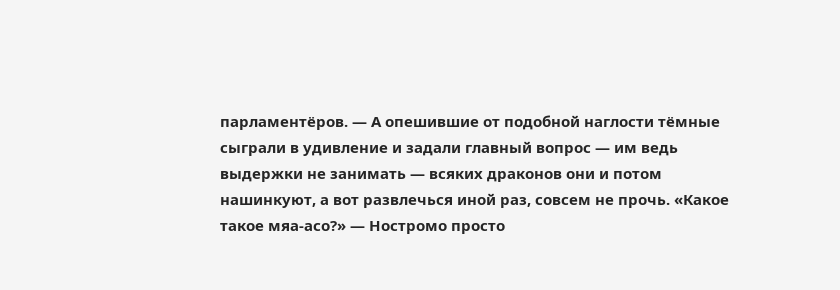парламентёров. — А опешившие от подобной наглости тёмные сыграли в удивление и задали главный вопрос — им ведь выдержки не занимать — всяких драконов они и потом нашинкуют, а вот развлечься иной раз, совсем не прочь. «Какое такое мяа-асо?» — Ностромо просто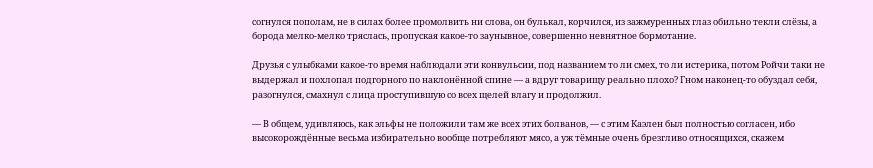согнулся пополам, не в силах более промолвить ни слова, он булькал, корчился, из зажмуренных глаз обильно текли слёзы, а борода мелко-мелко тряслась, пропуская какое-то заунывное, совершенно невнятное бормотание.

Друзья с улыбками какое-то время наблюдали эти конвульсии, под названием то ли смех, то ли истерика, потом Ройчи таки не выдержал и похлопал подгорного по наклонённой спине — а вдруг товарищу реально плохо? Гном наконец-то обуздал себя, разогнулся, смахнул с лица проступившую со всех щелей влагу и продолжил.

— В общем, удивляюсь, как эльфы не положили там же всех этих болванов, — с этим Каэлен был полностью согласен, ибо высокорождённые весьма избирательно вообще потребляют мясо, а уж тёмные очень брезгливо относящихся, скажем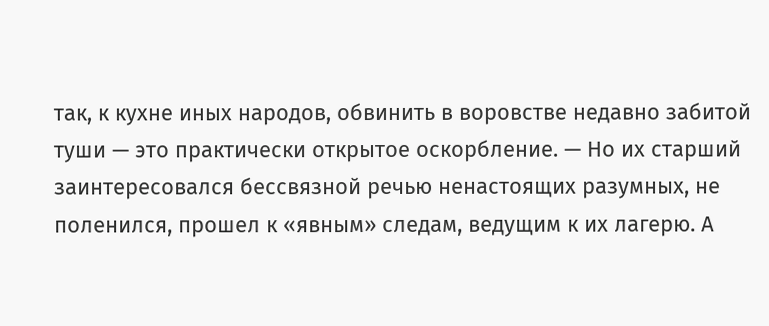так, к кухне иных народов, обвинить в воровстве недавно забитой туши — это практически открытое оскорбление. — Но их старший заинтересовался бессвязной речью ненастоящих разумных, не поленился, прошел к «явным» следам, ведущим к их лагерю. А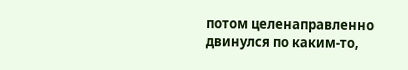потом целенаправленно двинулся по каким-то,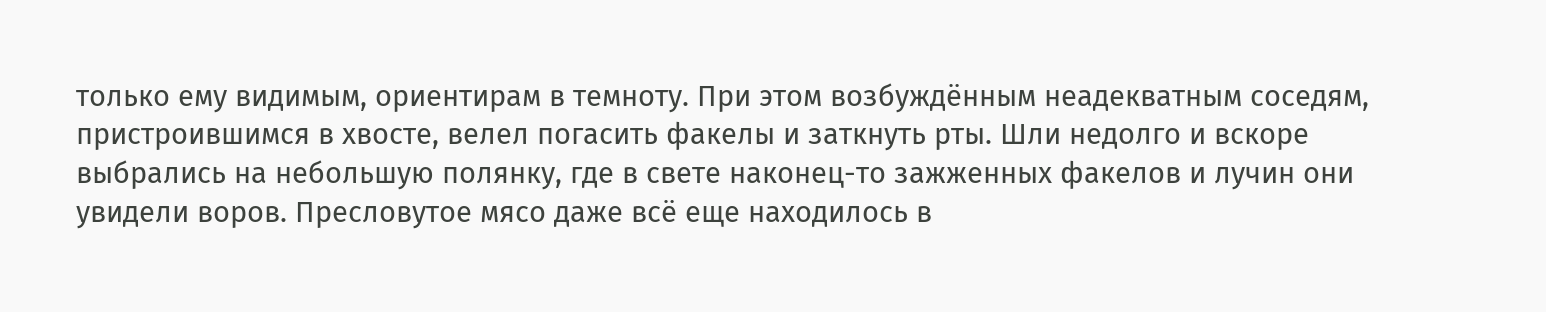только ему видимым, ориентирам в темноту. При этом возбуждённым неадекватным соседям, пристроившимся в хвосте, велел погасить факелы и заткнуть рты. Шли недолго и вскоре выбрались на небольшую полянку, где в свете наконец-то зажженных факелов и лучин они увидели воров. Пресловутое мясо даже всё еще находилось в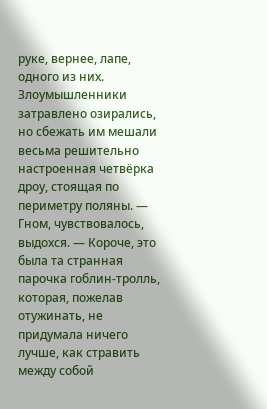руке, вернее, лапе, одного из них. Злоумышленники затравлено озирались, но сбежать им мешали весьма решительно настроенная четвёрка дроу, стоящая по периметру поляны. — Гном, чувствовалось, выдохся. — Короче, это была та странная парочка гоблин-тролль, которая, пожелав отужинать, не придумала ничего лучше, как стравить между собой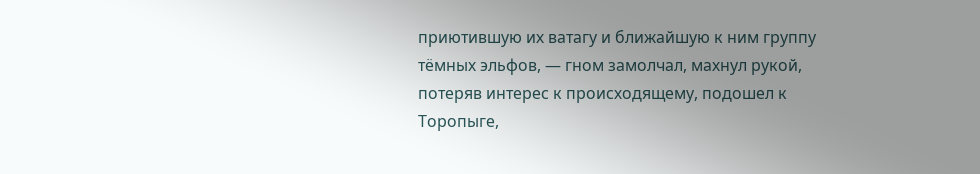приютившую их ватагу и ближайшую к ним группу тёмных эльфов, — гном замолчал, махнул рукой, потеряв интерес к происходящему, подошел к Торопыге,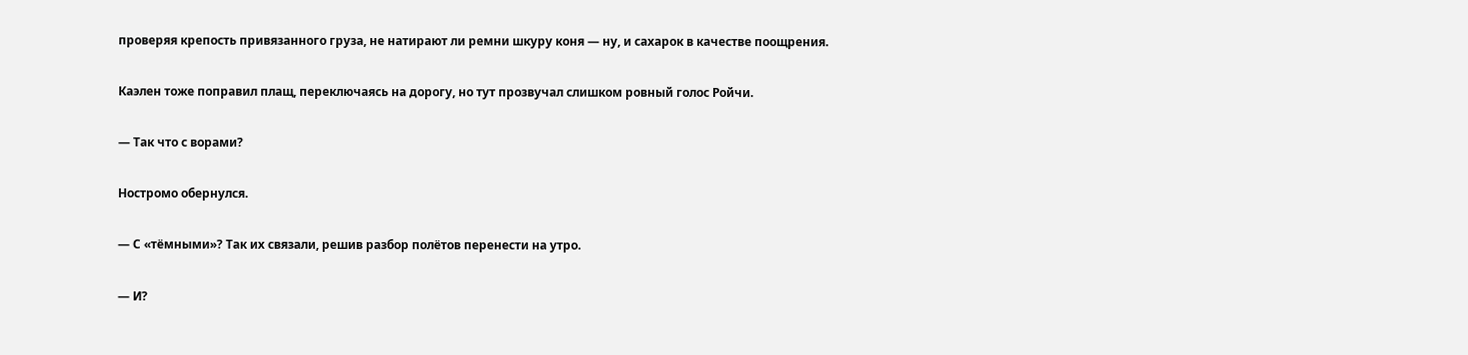проверяя крепость привязанного груза, не натирают ли ремни шкуру коня — ну, и сахарок в качестве поощрения.

Каэлен тоже поправил плащ, переключаясь на дорогу, но тут прозвучал слишком ровный голос Ройчи.

— Так что с ворами?

Ностромо обернулся.

— С «тёмными»? Так их связали, решив разбор полётов перенести на утро.

— И?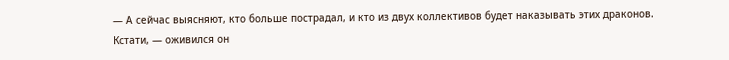— А сейчас выясняют, кто больше пострадал, и кто из двух коллективов будет наказывать этих драконов. Кстати, — оживился он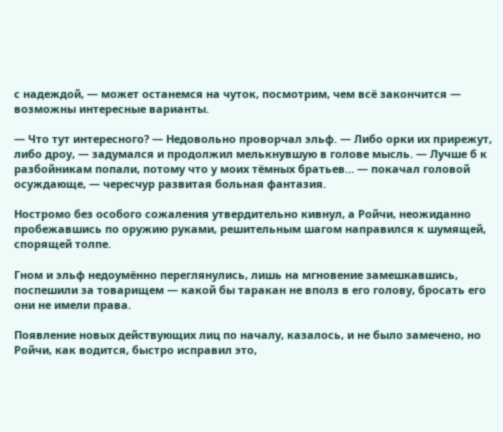с надеждой, — может останемся на чуток, посмотрим, чем всё закончится — возможны интересные варианты.

— Что тут интересного? — Недовольно проворчал эльф. — Либо орки их прирежут, либо дроу, — задумался и продолжил мелькнувшую в голове мысль. — Лучше б к разбойникам попали, потому что у моих тёмных братьев… — покачал головой осуждающе, — чересчур развитая больная фантазия.

Ностромо без особого сожаления утвердительно кивнул, а Ройчи, неожиданно пробежавшись по оружию руками, решительным шагом направился к шумящей, спорящей толпе.

Гном и эльф недоумённо переглянулись, лишь на мгновение замешкавшись, поспешили за товарищем — какой бы таракан не вполз в его голову, бросать его они не имели права.

Появление новых действующих лиц по началу, казалось, и не было замечено, но Ройчи, как водится, быстро исправил это,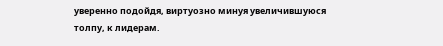уверенно подойдя, виртуозно минуя увеличившуюся толпу, к лидерам.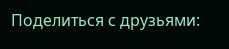Поделиться с друзьями: